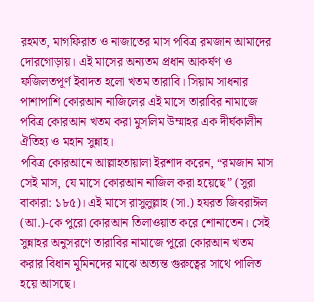রহমত, মাগফিরাত ও নাজাতের মাস পবিত্র রমজান আমাদের দোরগোড়ায়। এই মাসের অন্যতম প্রধান আকর্ষণ ও ফজিলতপূর্ণ ইবাদত হলো খতম তারাবি। সিয়াম সাধনার পাশাপাশি কোরআন নাজিলের এই মাসে তারাবির নামাজে পবিত্র কোরআন খতম করা মুসলিম উম্মাহর এক দীর্ঘকালীন ঐতিহ্য ও মহান সুন্নাহ।
পবিত্র কোরআনে আল্লাহতায়ালা ইরশাদ করেন, “রমজান মাস সেই মাস, যে মাসে কোরআন নাজিল করা হয়েছে” (সুরা বাকারা: ১৮৫)। এই মাসে রাসুলুল্লাহ (সা.) হযরত জিবরাঈল (আ.)-কে পুরো কোরআন তিলাওয়াত করে শোনাতেন। সেই সুন্নাহর অনুসরণে তারাবির নামাজে পুরো কোরআন খতম করার বিধান মুমিনদের মাঝে অত্যন্ত গুরুত্বের সাথে পালিত হয়ে আসছে।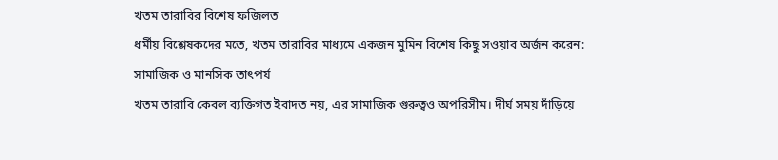খতম তারাবির বিশেষ ফজিলত
ধর্মীয় বিশ্লেষকদের মতে, খতম তারাবির মাধ্যমে একজন মুমিন বিশেষ কিছু সওয়াব অর্জন করেন:
সামাজিক ও মানসিক তাৎপর্য
খতম তারাবি কেবল ব্যক্তিগত ইবাদত নয়, এর সামাজিক গুরুত্বও অপরিসীম। দীর্ঘ সময় দাঁড়িয়ে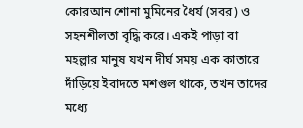কোরআন শোনা মুমিনের ধৈর্য (সবর) ও সহনশীলতা বৃদ্ধি করে। একই পাড়া বা মহল্লার মানুষ যখন দীর্ঘ সময় এক কাতারে দাঁড়িয়ে ইবাদতে মশগুল থাকে, তখন তাদের মধ্যে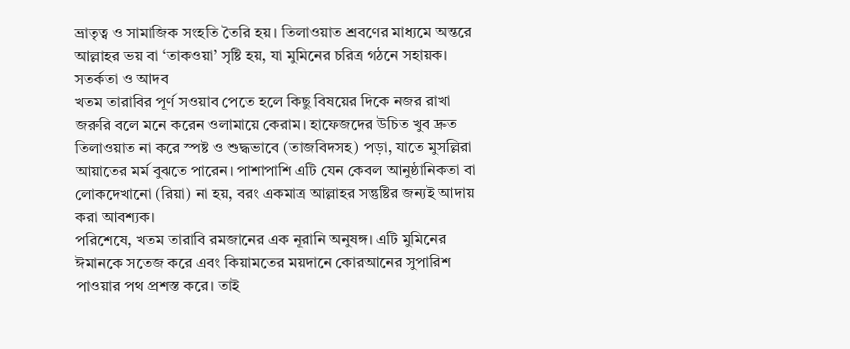ভ্রাতৃত্ব ও সামাজিক সংহতি তৈরি হয়। তিলাওয়াত শ্রবণের মাধ্যমে অন্তরে আল্লাহর ভয় বা ‘তাকওয়া’ সৃষ্টি হয়, যা মুমিনের চরিত্র গঠনে সহায়ক।
সতর্কতা ও আদব
খতম তারাবির পূর্ণ সওয়াব পেতে হলে কিছু বিষয়ের দিকে নজর রাখা জরুরি বলে মনে করেন ওলামায়ে কেরাম। হাফেজদের উচিত খুব দ্রুত তিলাওয়াত না করে স্পষ্ট ও শুদ্ধভাবে (তাজবিদসহ) পড়া, যাতে মুসল্লিরা আয়াতের মর্ম বুঝতে পারেন। পাশাপাশি এটি যেন কেবল আনুষ্ঠানিকতা বা লোকদেখানো (রিয়া) না হয়, বরং একমাত্র আল্লাহর সন্তুষ্টির জন্যই আদায় করা আবশ্যক।
পরিশেষে, খতম তারাবি রমজানের এক নূরানি অনুষঙ্গ। এটি মুমিনের ঈমানকে সতেজ করে এবং কিয়ামতের ময়দানে কোরআনের সুপারিশ পাওয়ার পথ প্রশস্ত করে। তাই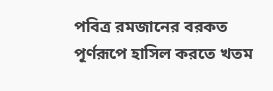পবিত্র রমজানের বরকত পূর্ণরূপে হাসিল করতে খতম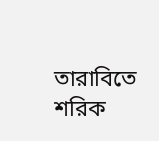তারাবিতে শরিক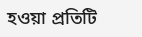হওয়া প্রতিটি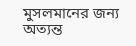মুসলমানের জন্য অত্যন্ত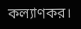কল্যাণকর।